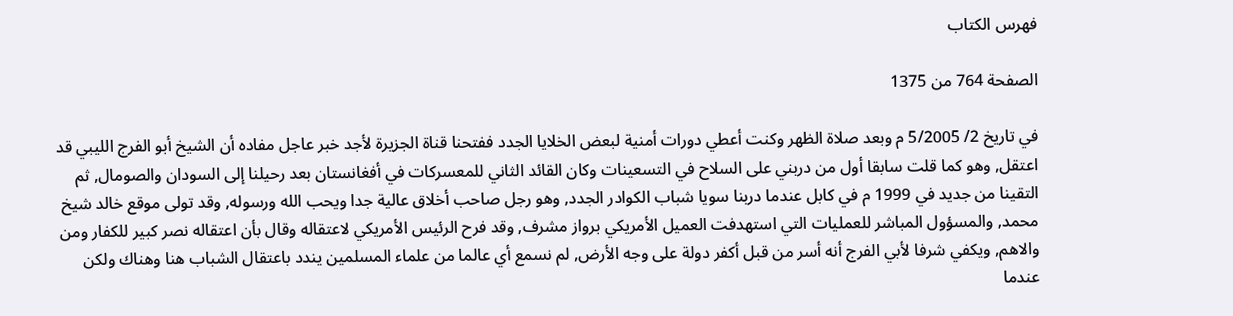فهرس الكتاب

الصفحة 764 من 1375

في تاريخ 2/ 5/2005 م وبعد صلاة الظهر وكنت أعطي دورات أمنية لبعض الخلايا الجدد ففتحنا قناة الجزيرة لأجد خبر عاجل مفاده أن الشيخ أبو الفرج الليبي قد اعتقل, وهو كما قلت سابقا أول من دربني على السلاح في التسعينات وكان القائد الثاني للمعسركات في أفغانستان بعد رحيلنا إلى السودان والصومال, ثم التقينا من جديد في 1999 م في كابل عندما دربنا سويا شباب الكوادر الجدد, وهو رجل صاحب أخلاق عالية جدا ويحب الله ورسوله, وقد تولى موقع خالد شيخ محمد, والمسؤول المباشر للعمليات التي استهدفت العميل الأمريكي برواز مشرف, وقد فرح الرئيس الأمريكي لاعتقاله وقال بأن اعتقاله نصر كبير للكفار ومن والاهم, ويكفي شرفا لأبي الفرج أنه أسر من قبل أكفر دولة على وجه الأرض, لم نسمع أي عالما من علماء المسلمين يندد باعتقال الشباب هنا وهناك ولكن عندما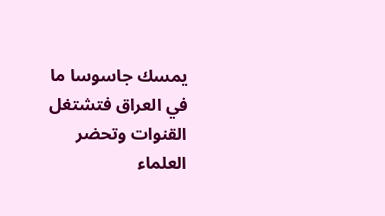يمسك جاسوسا ما في العراق فتشتغل القنوات وتحضر العلماء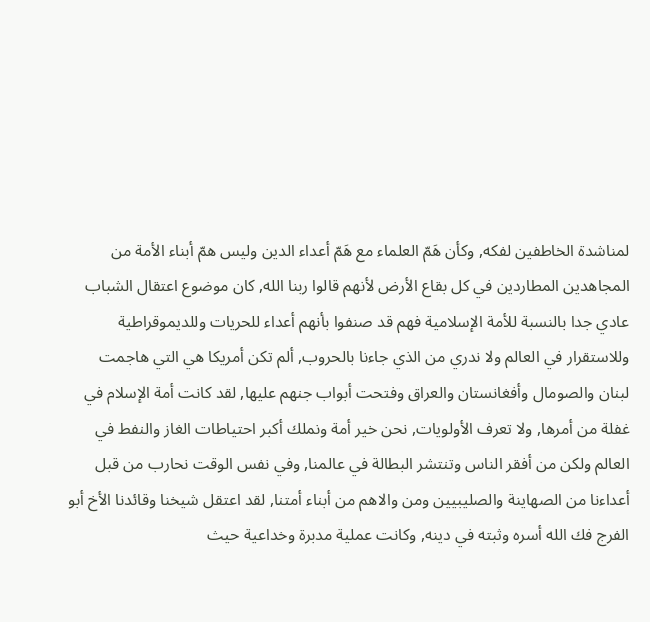لمناشدة الخاطفين لفكه, وكأن هَمّ العلماء مع هَمّ أعداء الدين وليس همّ أبناء الأمة من المجاهدين المطاردين في كل بقاع الأرض لأنهم قالوا ربنا الله, كان موضوع اعتقال الشباب عادي جدا بالنسبة للأمة الإسلامية فهم قد صنفوا بأنهم أعداء للحريات وللديموقراطية وللاستقرار في العالم ولا ندري من الذي جاءنا بالحروب, ألم تكن أمريكا هي التي هاجمت لبنان والصومال وأفغانستان والعراق وفتحت أبواب جنهم عليها, لقد كانت أمة الإسلام في غفلة من أمرها, ولا تعرف الأولويات, نحن خير أمة ونملك أكبر احتياطات الغاز والنفط في العالم ولكن من أفقر الناس وتنتشر البطالة في عالمنا, وفي نفس الوقت نحارب من قبل أعداءنا من الصهاينة والصليبيين ومن والاهم من أبناء أمتنا, لقد اعتقل شيخنا وقائدنا الأخ أبو الفرج فك الله أسره وثبته في دينه, وكانت عملية مدبرة وخداعية حيث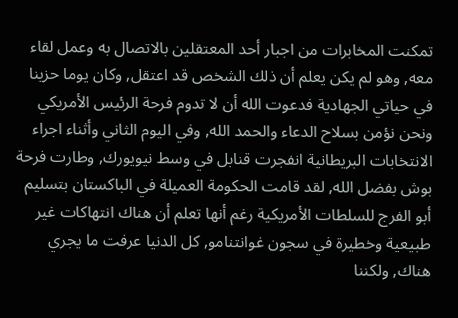تمكنت المخابرات من اجبار أحد المعتقلين بالاتصال به وعمل لقاء معه, وهو لم يكن يعلم أن ذلك الشخص قد اعتقل, وكان يوما حزينا في حياتي الجهادية فدعوت الله أن لا تدوم فرحة الرئيس الأمريكي ونحن نؤمن بسلاح الدعاء والحمد الله, وفي اليوم الثاني وأثناء اجراء الانتخابات البريطانية انفجرت قنابل في وسط نيويورك, وطارت فرحة بوش بفضل الله, لقد قامت الحكومة العميلة في الباكستان بتسليم أبو الفرج للسلطات الأمريكية رغم أنها تعلم أن هناك انتهاكات غير طبيعية وخطيرة في سجون غوانتنامو, كل الدنيا عرفت ما يجري هناك, ولكننا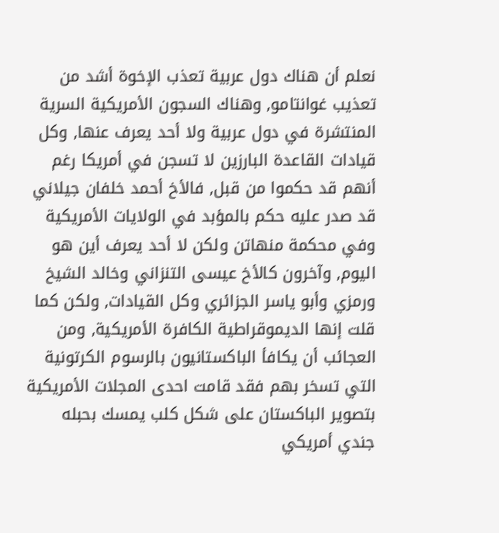نعلم أن هناك دول عربية تعذب الإخوة أشد من تعذيب غوانتامو, وهناك السجون الأمريكية السرية المنتشرة في دول عربية ولا أحد يعرف عنها, وكل قيادات القاعدة البارزين لا تسجن في أمريكا رغم أنهم قد حكموا من قبل, فالأخ أحمد خلفان جيلاني قد صدر عليه حكم بالمؤبد في الولايات الأمريكية وفي محكمة منهاتن ولكن لا أحد يعرف أين هو اليوم, وآخرون كالأخ عيسى التنزاني وخالد الشيخ ورمزي وأبو ياسر الجزائري وكل القيادات, ولكن كما قلت إنها الديموقراطية الكافرة الأمريكية, ومن العجائب أن يكافأ الباكستانيون بالرسوم الكرتونية التي تسخر بهم فقد قامت احدى المجلات الأمريكية بتصوير الباكستان على شكل كلب يمسك بحبله جندي أمريكي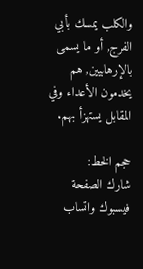والكلب يمسك بأبي الفرج, أو ما يسمى بالإرهابيين, هم يخدمون الأعداء وفي المقابل يستهزأ بهم.

حجم الخط:
شارك الصفحة
فيسبوك واتساب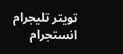تويتر تليجرام انستجرام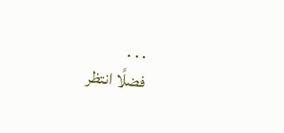. . .
فضلًا انتظر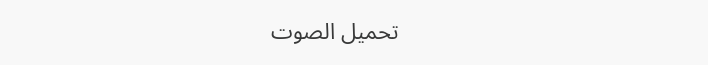تحميل الصوت